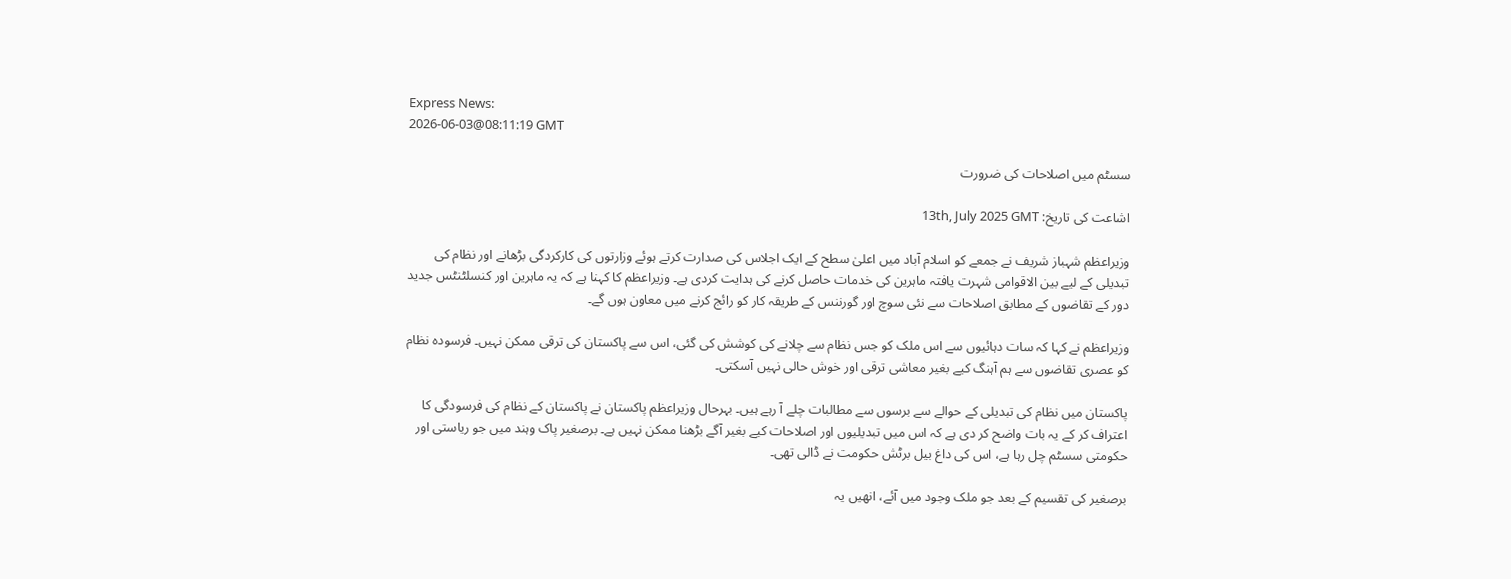Express News:
2026-06-03@08:11:19 GMT

سسٹم میں اصلاحات کی ضرورت

اشاعت کی تاریخ: 13th, July 2025 GMT

وزیراعظم شہباز شریف نے جمعے کو اسلام آباد میں اعلیٰ سطح کے ایک اجلاس کی صدارت کرتے ہوئے وزارتوں کی کارکردگی بڑھانے اور نظام کی تبدیلی کے لیے بین الاقوامی شہرت یافتہ ماہرین کی خدمات حاصل کرنے کی ہدایت کردی ہے۔ وزیراعظم کا کہنا ہے کہ یہ ماہرین اور کنسلٹنٹس جدید دور کے تقاضوں کے مطابق اصلاحات سے نئی سوچ اور گورننس کے طریقہ کار کو رائج کرنے میں معاون ہوں گے۔

وزیراعظم نے کہا کہ سات دہائیوں سے اس ملک کو جس نظام سے چلانے کی کوشش کی گئی، اس سے پاکستان کی ترقی ممکن نہیں۔ فرسودہ نظام کو عصری تقاضوں سے ہم آہنگ کیے بغیر معاشی ترقی اور خوش حالی نہیں آسکتی۔

پاکستان میں نظام کی تبدیلی کے حوالے سے برسوں سے مطالبات چلے آ رہے ہیں۔ بہرحال وزیراعظم پاکستان نے پاکستان کے نظام کی فرسودگی کا اعتراف کر کے یہ بات واضح کر دی ہے کہ اس میں تبدیلیوں اور اصلاحات کیے بغیر آگے بڑھنا ممکن نہیں ہے۔ برصغیر پاک وہند میں جو ریاستی اور حکومتی سسٹم چل رہا ہے، اس کی داغ بیل برٹش حکومت نے ڈالی تھی۔

برصغیر کی تقسیم کے بعد جو ملک وجود میں آئے، انھیں یہ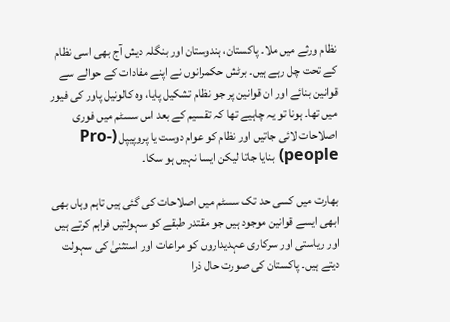نظام ورثے میں ملا۔ پاکستان، ہندوستان اور بنگلہ دیش آج بھی اسی نظام کے تحت چل رہے ہیں۔ برٹش حکمرانوں نے اپنے مفادات کے حوالے سے قوانین بنائے اور ان قوانین پر جو نظام تشکیل پایا، وہ کالونیل پاور کی فیور میں تھا۔ ہونا تو یہ چاہیے تھا کہ تقسیم کے بعد اس سسٹم میں فوری اصلاحات لائی جاتیں اور نظام کو عوام دوست یا پروپیپل (Pro-people) بنایا جاتا لیکن ایسا نہیں ہو سکا۔

بھارت میں کسی حد تک سسٹم میں اصلاحات کی گئی ہیں تاہم وہاں بھی ابھی ایسے قوانین موجود ہیں جو مقتدر طبقے کو سہولتیں فراہم کرتے ہیں اور ریاستی اور سرکاری عہدیداروں کو مراعات اور استثنیٰ کی سہولت دیتے ہیں۔ پاکستان کی صورت حال ذرا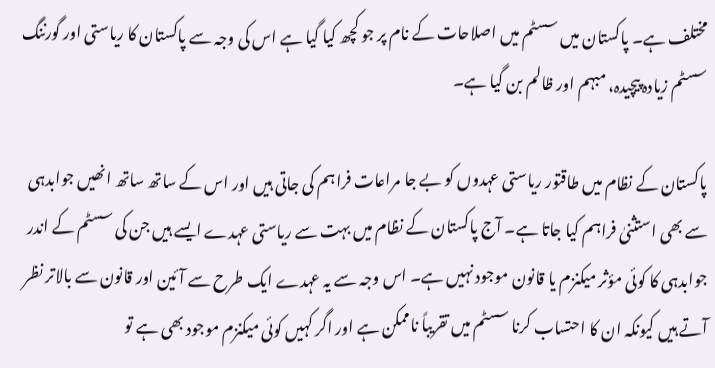مختلف ہے۔ پاکستان میں سسٹم میں اصلاحات کے نام پر جو کچھ کیا گیا ہے اس کی وجہ سے پاکستان کا ریاستی اور گورننگ سسٹم زیادہ پیچیدہ، مبہم اور ظالم بن گیا ہے۔

پاکستان کے نظام میں طاقتور ریاستی عہدوں کو بے جا مراعات فراہم کی جاتی ہیں اور اس کے ساتھ ساتھ انھیں جوابدہی سے بھی استثنیٰ فراہم کیا جاتا ہے۔ آج پاکستان کے نظام میں بہت سے ریاستی عہدے ایسے ہیں جن کی سسٹم کے اندر جوابدہی کا کوئی مؤثر میکنزم یا قانون موجود نہیں ہے۔ اس وجہ سے یہ عہدے ایک طرح سے آئین اور قانون سے بالاتر نظر آتے ہیں کیونکہ ان کا احتساب کرنا سسٹم میں تقریباً ناممکن ہے اور اگر کہیں کوئی میکنزم موجود بھی ہے تو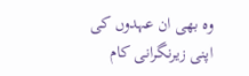وہ بھی ان عہدوں کی اپنی زیرنگرانی کام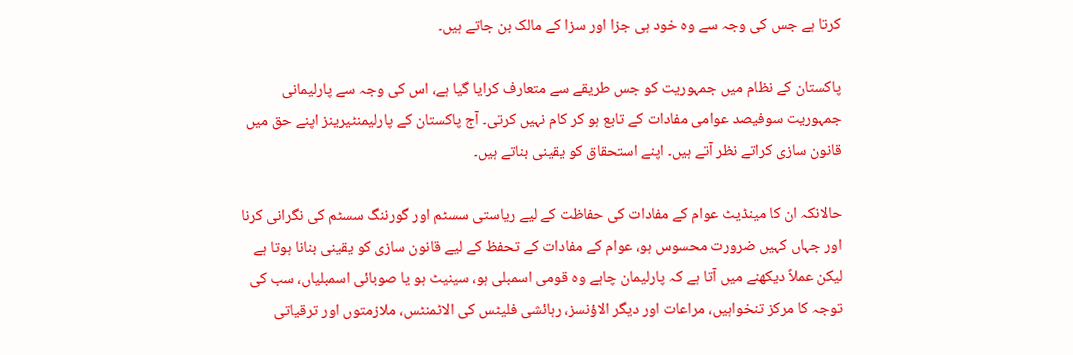کرتا ہے جس کی وجہ سے وہ خود ہی جزا اور سزا کے مالک بن جاتے ہیں۔

پاکستان کے نظام میں جمہوریت کو جس طریقے سے متعارف کرایا گیا ہے، اس کی وجہ سے پارلیمانی جمہوریت سوفیصد عوامی مفادات کے تابع ہو کر کام نہیں کرتی۔ آج پاکستان کے پارلیمنٹیرینز اپنے حق میں قانون سازی کراتے نظر آتے ہیں۔ اپنے استحقاق کو یقینی بناتے ہیں۔

حالانکہ ان کا مینڈیٹ عوام کے مفادات کی حفاظت کے لیے ریاستی سسٹم اور گورننگ سسٹم کی نگرانی کرنا اور جہاں کہیں ضرورت محسوس ہو، عوام کے مفادات کے تحفظ کے لیے قانون سازی کو یقینی بنانا ہوتا ہے لیکن عملاً دیکھنے میں آتا ہے کہ پارلیمان چاہے وہ قومی اسمبلی ہو، سینیٹ ہو یا صوبائی اسمبلیاں، سب کی توجہ کا مرکز تنخواہیں، مراعات اور دیگر الاؤنسز، رہائشی فلیٹس کی الاٹمنٹس، ملازمتوں اور ترقیاتی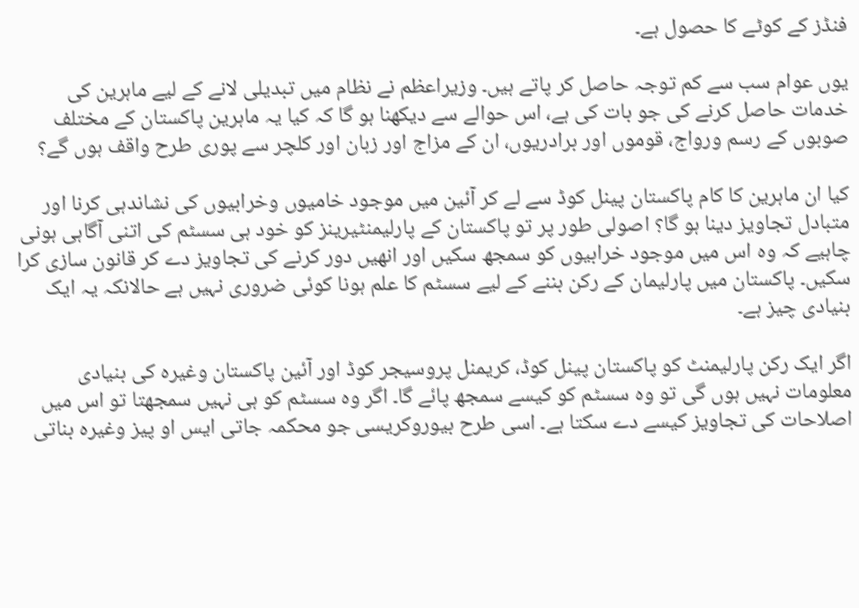فنڈز کے کوٹے کا حصول ہے۔

یوں عوام سب سے کم توجہ حاصل کر پاتے ہیں۔ وزیراعظم نے نظام میں تبدیلی لانے کے لیے ماہرین کی خدمات حاصل کرنے کی جو بات کی ہے، اس حوالے سے دیکھنا ہو گا کہ کیا یہ ماہرین پاکستان کے مختلف صوبوں کے رسم ورواج، قوموں اور برادریوں، ان کے مزاج اور زبان اور کلچر سے پوری طرح واقف ہوں گے؟

کیا ان ماہرین کا کام پاکستان پینل کوڈ سے لے کر آئین میں موجود خامیوں وخرابیوں کی نشاندہی کرنا اور متبادل تجاویز دینا ہو گا؟ اصولی طور پر تو پاکستان کے پارلیمنٹیرینز کو خود ہی سسٹم کی اتنی آگاہی ہونی چاہیے کہ وہ اس میں موجود خرابیوں کو سمجھ سکیں اور انھیں دور کرنے کی تجاویز دے کر قانون سازی کرا سکیں۔ پاکستان میں پارلیمان کے رکن بننے کے لیے سسٹم کا علم ہونا کوئی ضروری نہیں ہے حالانکہ یہ ایک بنیادی چیز ہے۔

اگر ایک رکن پارلیمنٹ کو پاکستان پینل کوڈ، کریمنل پروسیجر کوڈ اور آئین پاکستان وغیرہ کی بنیادی معلومات نہیں ہوں گی تو وہ سسٹم کو کیسے سمجھ پائے گا۔ اگر وہ سسٹم کو ہی نہیں سمجھتا تو اس میں اصلاحات کی تجاویز کیسے دے سکتا ہے۔ اسی طرح بیوروکریسی جو محکمہ جاتی ایس او پیز وغیرہ بناتی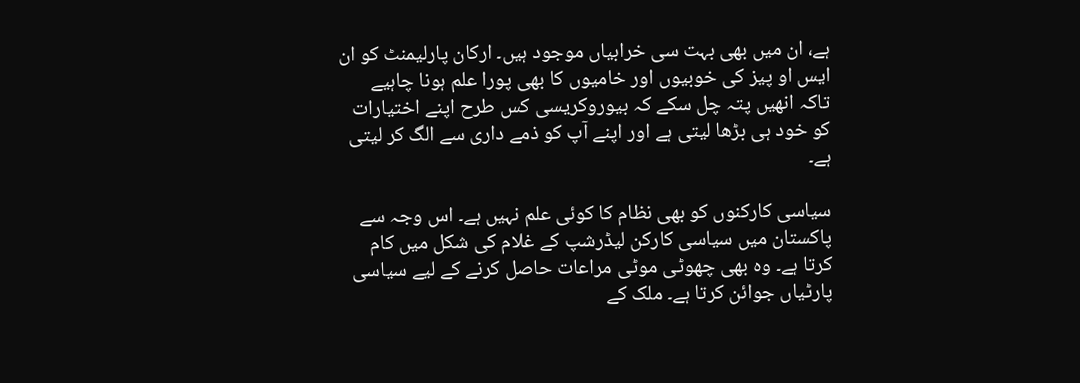ہے، ان میں بھی بہت سی خرابیاں موجود ہیں۔ ارکان پارلیمنٹ کو ان ایس او پیز کی خوبیوں اور خامیوں کا بھی پورا علم ہونا چاہیے تاکہ انھیں پتہ چل سکے کہ بیوروکریسی کس طرح اپنے اختیارات کو خود ہی بڑھا لیتی ہے اور اپنے آپ کو ذمے داری سے الگ کر لیتی ہے۔

سیاسی کارکنوں کو بھی نظام کا کوئی علم نہیں ہے۔ اس وجہ سے پاکستان میں سیاسی کارکن لیڈرشپ کے غلام کی شکل میں کام کرتا ہے۔ وہ بھی چھوٹی موٹی مراعات حاصل کرنے کے لیے سیاسی پارٹیاں جوائن کرتا ہے۔ ملک کے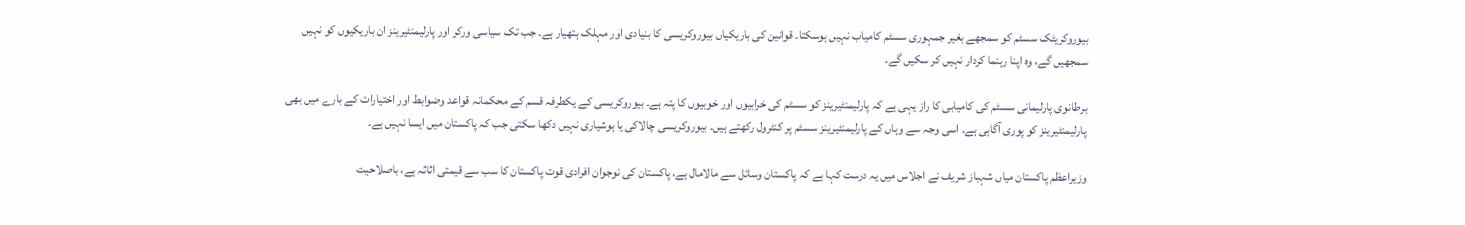بیوروکریٹک سسٹم کو سمجھے بغیر جمہوری سسٹم کامیاب نہیں ہوسکتا۔ قوانین کی باریکیاں بیوروکریسی کا بنیادی اور مہلک ہتھیار ہے۔ جب تک سیاسی ورکر اور پارلیمنٹیرینز ان باریکیوں کو نہیں سمجھیں گے، وہ اپنا رہنما کردار نہیں کر سکیں گے۔

برطانوی پارلیمانی سسٹم کی کامیابی کا راز یہی ہے کہ پارلیمنٹیرینز کو سسٹم کی خرابیوں اور خوبیوں کا پتہ ہے۔ بیوروکریسی کے یکطرفہ قسم کے محکمانہ قواعد وضوابط اور اختیارات کے بارے میں بھی پارلیمنٹیرینز کو پوری آگاہی ہے۔ اسی وجہ سے وہاں کے پارلیمنٹیرینز سسٹم پر کنٹرول رکھتے ہیں۔ بیوروکریسی چالاکی یا ہوشیاری نہیں دکھا سکتی جب کہ پاکستان میں ایسا نہیں ہے۔

وزیراعظم پاکستان میاں شہباز شریف نے اجلاس میں یہ درست کہا ہے کہ پاکستان وسائل سے مالامال ہے، پاکستان کی نوجوان افرادی قوت پاکستان کا سب سے قیمتی اثاثہ ہے، باصلاحیت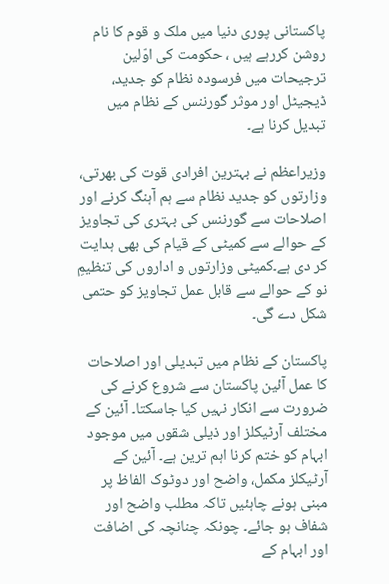پاکستانی پوری دنیا میں ملک و قوم کا نام روشن کررہے ہیں ، حکومت کی اوّلین ترجیحات میں فرسودہ نظام کو جدید، ڈیجیٹل اور موثر گورننس کے نظام میں تبدیل کرنا ہے۔

وزیراعظم نے بہترین افرادی قوت کی بھرتی، وزارتوں کو جدید نظام سے ہم آہنگ کرنے اور اصلاحات سے گورننس کی بہتری کی تجاویز کے حوالے سے کمیٹی کے قیام کی بھی ہدایت کر دی ہے۔کمیٹی وزارتوں و اداروں کی تنظیمِ نو کے حوالے سے قابل عمل تجاویز کو حتمی شکل دے گی۔

پاکستان کے نظام میں تبدیلی اور اصلاحات کا عمل آئین پاکستان سے شروع کرنے کی ضرورت سے انکار نہیں کیا جاسکتا۔ آئین کے مختلف آرٹیکلز اور ذیلی شقوں میں موجود ابہام کو ختم کرنا اہم ترین ہے۔ آئین کے آرٹیکلز مکمل، واضح اور دوٹوک الفاظ پر مبنی ہونے چاہئیں تاکہ مطلب واضح اور شفاف ہو جائے۔ چونکہ چنانچہ کی اضافت اور ابہام کے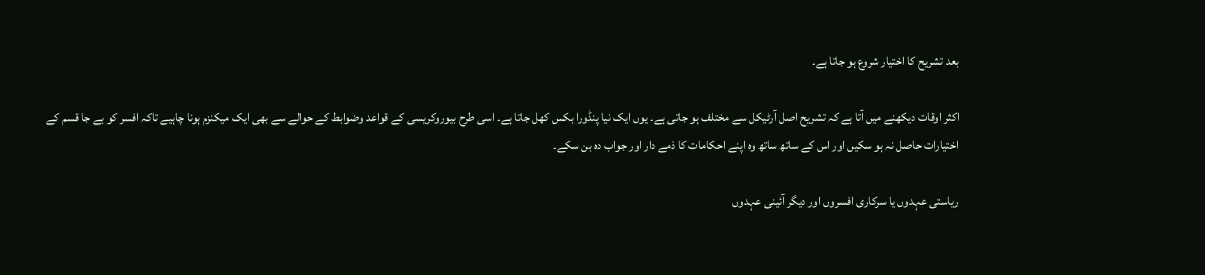بعد تشریح کا اختیار شروع ہو جاتا ہے۔

اکثر اوقات دیکھنے میں آتا ہے کہ تشریح اصل آرٹیکل سے مختلف ہو جاتی ہے۔ یوں ایک نیا پنڈورا بکس کھل جاتا ہے۔ اسی طرح بیوروکریسی کے قواعد وضوابط کے حوالے سے بھی ایک میکنزم ہونا چاہیے تاکہ افسر کو بے جا قسم کے اختیارات حاصل نہ ہو سکیں اور اس کے ساتھ ساتھ وہ اپنے احکامات کا ذمے دار اور جواب دہ بن سکے۔

ریاستی عہدوں یا سرکاری افسروں اور دیگر آئینی عہدوں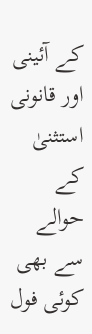کے آئینی اور قانونی استثنیٰ کے حوالے سے بھی کوئی فول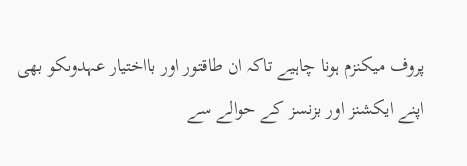پروف میکنزم ہونا چاہیے تاکہ ان طاقتور اور بااختیار عہدوںکو بھی اپنے ایکشنز اور بزنسز کے حوالے سے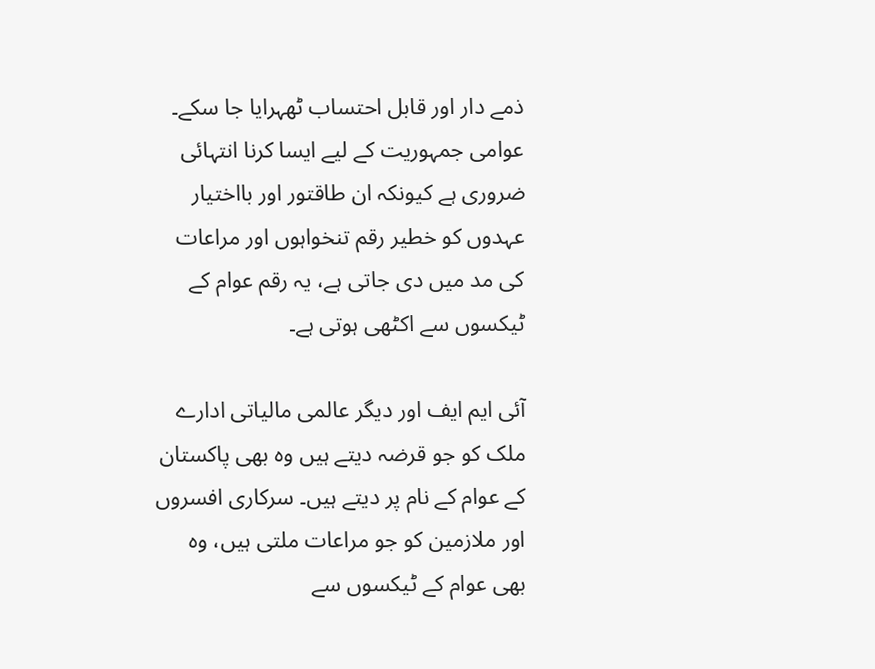ذمے دار اور قابل احتساب ٹھہرایا جا سکے۔ عوامی جمہوریت کے لیے ایسا کرنا انتہائی ضروری ہے کیونکہ ان طاقتور اور بااختیار عہدوں کو خطیر رقم تنخواہوں اور مراعات کی مد میں دی جاتی ہے، یہ رقم عوام کے ٹیکسوں سے اکٹھی ہوتی ہے۔

آئی ایم ایف اور دیگر عالمی مالیاتی ادارے ملک کو جو قرضہ دیتے ہیں وہ بھی پاکستان کے عوام کے نام پر دیتے ہیں۔ سرکاری افسروں اور ملازمین کو جو مراعات ملتی ہیں، وہ بھی عوام کے ٹیکسوں سے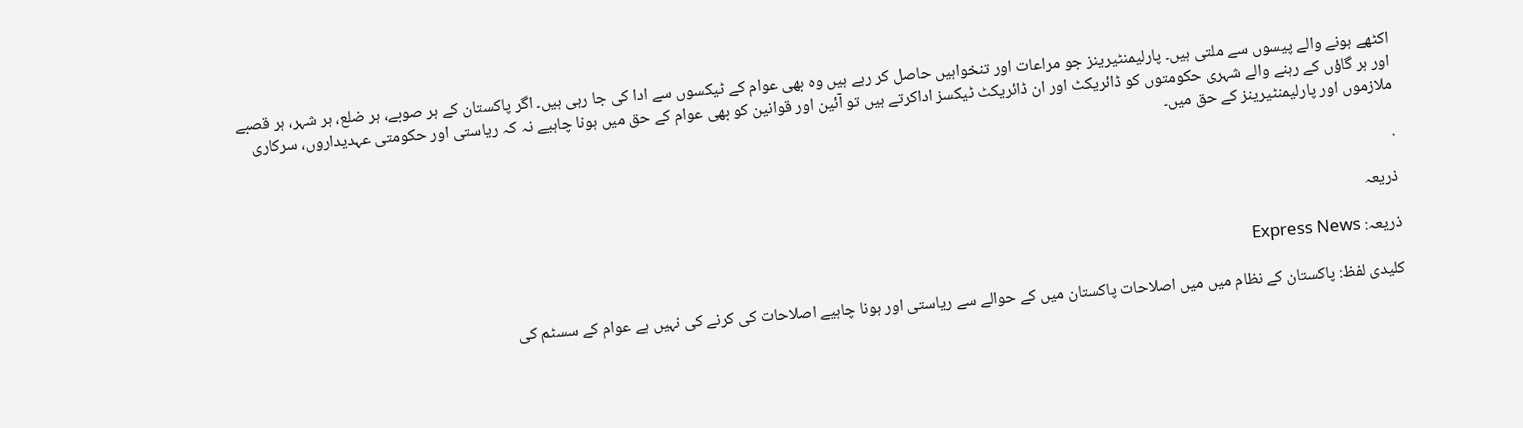اکٹھے ہونے والے پیسوں سے ملتی ہیں۔ پارلیمنٹیرینز جو مراعات اور تنخواہیں حاصل کر رہے ہیں وہ بھی عوام کے ٹیکسوں سے ادا کی جا رہی ہیں۔ اگر پاکستان کے ہر صوبے، ہر ضلع، ہر شہر، ہر قصبے اور ہر گاؤں کے رہنے والے شہری حکومتوں کو ڈائریکٹ اور ان ڈائریکٹ ٹیکسز اداکرتے ہیں تو آئین اور قوانین کو بھی عوام کے حق میں ہونا چاہیے نہ کہ ریاستی اور حکومتی عہدیداروں، سرکاری ملازموں اور پارلیمنٹیرینز کے حق میں۔

.

ذریعہ

ذریعہ: Express News

کلیدی لفظ: پاکستان کے نظام میں میں اصلاحات پاکستان میں کے حوالے سے ریاستی اور ہونا چاہیے اصلاحات کی کرنے کی نہیں ہے عوام کے سسٹم کی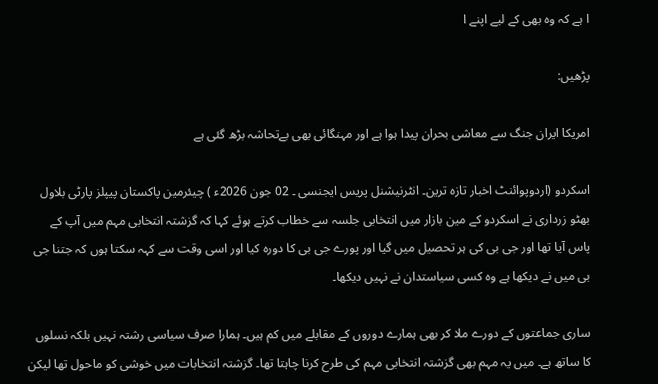ا ہے کہ وہ بھی کے لیے اپنے ا

پڑھیں:

امریکا ایران جنگ سے معاشی بحران پیدا ہوا ہے اور مہنگائی بھی بےتحاشہ بڑھ گئی ہے

اسکردو (اردوپوائنٹ اخبار تازہ ترین۔ انٹرنیشنل پریس ایجنسی ۔ 02 جون 2026ء ) چیئرمین پاکستان پیپلز پارٹی بلاول بھٹو زرداری نے اسکردو کے مین بازار میں انتخابی جلسہ سے خطاب کرتے ہوئے کہا کہ گزشتہ انتخابی مہم میں آپ کے پاس آیا تھا اور جی بی کی ہر تحصیل میں گیا اور پورے جی بی کا دورہ کیا اور اسی وقت سے کہہ سکتا ہوں کہ جتنا جی بی میں نے دیکھا ہے وہ کسی سیاستدان نے نہیں دیکھا۔

ساری جماعتوں کے دورے ملا کر بھی ہمارے دوروں کے مقابلے میں کم ہیں۔ ہمارا صرف سیاسی رشتہ نہیں بلکہ نسلوں کا ساتھ ہے۔ میں یہ مہم بھی گزشتہ انتخابی مہم کی طرح کرنا چاہتا تھا۔ گزشتہ انتخابات میں خوشی کو ماحول تھا لیکن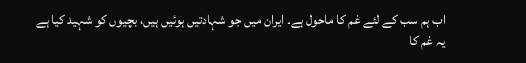اب ہم سب کے لئے غم کا ماحول ہے۔ ایران میں جو شہادتیں ہوئیں ہیں، بچیوں کو شہید کیا ہے یہ غم کا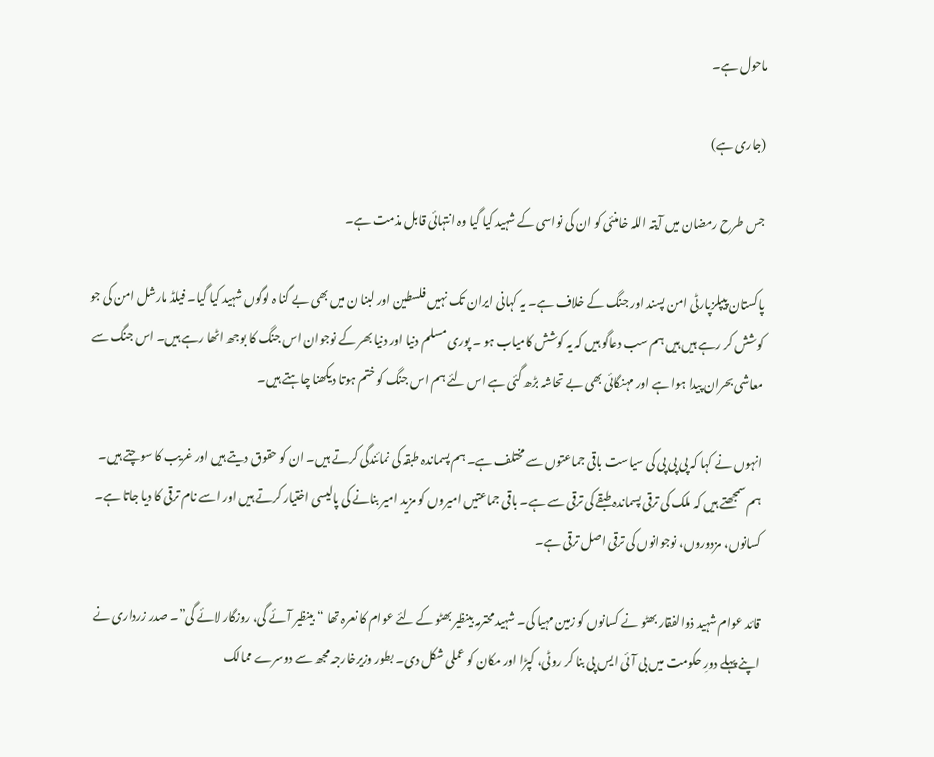ماحول ہے۔

(جاری ہے)

جس طرح رمضان میں آیتہ اللہ خامنئی کو ان کی نواسی کے شہید کیا گیا وہ انتہائی قابل مذمت ہے۔

پاکستان پیپلزپارٹی امن پسند اور جنگ کے خلاف ہے۔ یہ کہانی ایران تک نہیں فلسطین اور لبنا ن میں بھی بے گنا ہ لوگوں شہید کیا گیا۔ فیلڈ مارشل امن کی جو کوشش کر رہے ہیں ہیں ہم سب دعاگو ہیں کہ یہ کوشش کامیاب ہو ۔ پوری مسلم دنیا اور دنیا بھر کے نوجوان اس جنگ کا بوجھ اٹھا رہے ہیں۔ اس جنگ سے معاشی بحران پیدا ہوا ہے اور مہنگائی بھی بے تحاشہ بڑھ گئی ہے اس لئے ہم اس جنگ کو ختم ہوتا دیکھنا چاہتے ہیں۔

انہوں نے کہا کہ پی پی پی کی سیاست باقی جماعتوں سے مختلف ہے۔ ہم پسماندہ طبقہ کی نمائندگی کرتے ہیں۔ ان کو حقوق دیتے ہیں اور غریب کا سوچتے ہیں۔ ہم سمجھتے ہیں کہ ملک کی ترقی پسماندہ طبقے کی ترقی سے ہے۔ باقی جماعتیں امیروں کو مزید امیر بنانے کی پالیسی اختیار کرتے ہیں اور اسے نام ترقی کا دیا جاتا ہے۔ کسانوں، مزدوروں، نوجوانوں کی ترقی اصل ترقی ہے۔

قائد عوام شہید ذوالفقار بھٹو نے کسانوں کو زمین مہیا کی۔ شہید محترمہ بینظیر بھٹو کے لئے عوام کا نعرہ تھا “بینظیر آئے گی، روزگار لائے گی”۔ صدر زرداری نے اپنے پہلے دورِ حکومت میں بی آئی ایس پی بنا کر روٹی، کپڑا اور مکان کو عملی شکل دی۔ بطور وزیرخارجہ مجھ سے دوسرے ممالک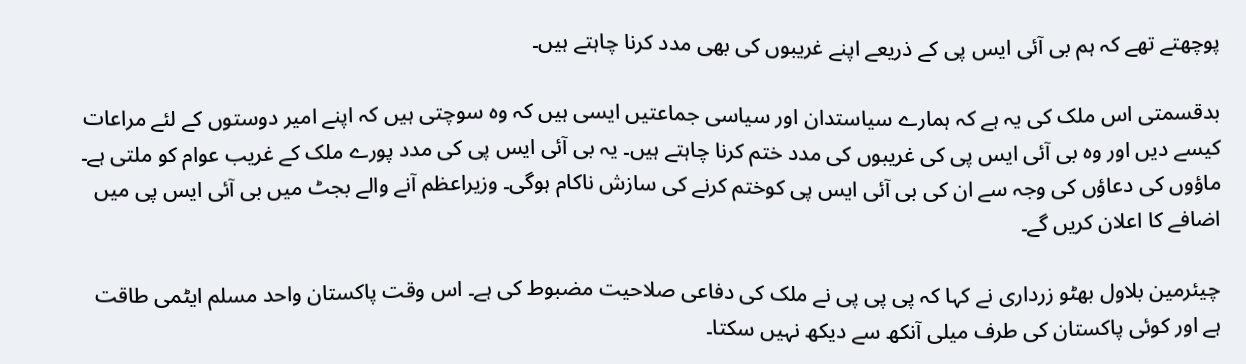پوچھتے تھے کہ ہم بی آئی ایس پی کے ذریعے اپنے غریبوں کی بھی مدد کرنا چاہتے ہیں۔

بدقسمتی اس ملک کی یہ ہے کہ ہمارے سیاستدان اور سیاسی جماعتیں ایسی ہیں کہ وہ سوچتی ہیں کہ اپنے امیر دوستوں کے لئے مراعات کیسے دیں اور وہ بی آئی ایس پی کی غریبوں کی مدد ختم کرنا چاہتے ہیں۔ یہ بی آئی ایس پی کی مدد پورے ملک کے غریب عوام کو ملتی ہے۔ ماؤوں کی دعاؤں کی وجہ سے ان کی بی آئی ایس پی کوختم کرنے کی سازش ناکام ہوگی۔ وزیراعظم آنے والے بجٹ میں بی آئی ایس پی میں اضافے کا اعلان کریں گے۔

چیئرمین بلاول بھٹو زرداری نے کہا کہ پی پی پی نے ملک کی دفاعی صلاحیت مضبوط کی ہے۔ اس وقت پاکستان واحد مسلم ایٹمی طاقت ہے اور کوئی پاکستان کی طرف میلی آنکھ سے دیکھ نہیں سکتا۔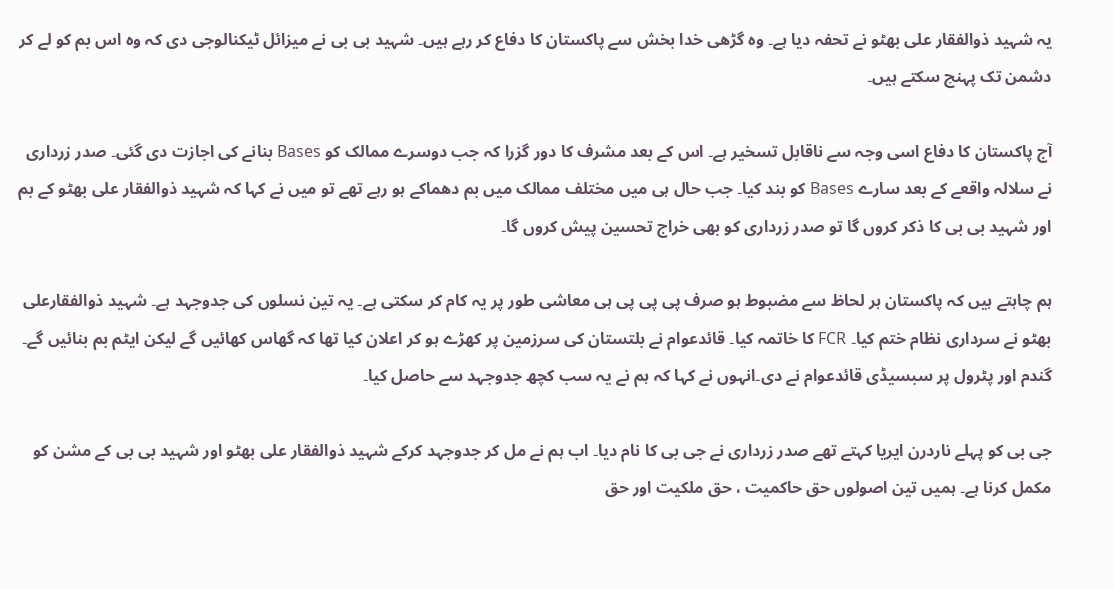یہ شہید ذوالفقار علی بھٹو نے تحفہ دیا ہے۔ وہ گڑھی خدا بخش سے پاکستان کا دفاع کر رہے ہیں۔ شہید بی بی نے میزائل ٹیکنالوجی دی کہ وہ اس بم کو لے کر دشمن تک پہنچ سکتے ہیں۔

آج پاکستان کا دفاع اسی وجہ سے ناقابل تسخیر ہے۔ اس کے بعد مشرف کا دور گزرا کہ جب دوسرے ممالک کو Bases بنانے کی اجازت دی گئی۔ صدر زرداری نے سلالہ واقعے کے بعد سارے Bases کو بند کیا۔ جب حال ہی میں مختلف ممالک میں بم دھماکے ہو رہے تھے تو میں نے کہا کہ شہید ذوالفقار علی بھٹو کے بم اور شہید بی بی کا ذکر کروں گا تو صدر زرداری کو بھی خراج تحسین پیش کروں گا۔

ہم چاہتے ہیں کہ پاکستان ہر لحاظ سے مضبوط ہو صرف پی پی پی ہی معاشی طور پر یہ کام کر سکتی ہے۔ یہ تین نسلوں کی جدوجہد ہے۔ شہید ذوالفقارعلی بھٹو نے سرداری نظام ختم کیا۔ FCR کا خاتمہ کیا۔ قائدعوام نے بلتستان کی سرزمین پر کھڑے ہو کر اعلان کیا تھا کہ گھاس کھائیں گے لیکن ایٹم بم بنائیں گے۔ گندم اور پٹرول پر سبسیڈی قائدعوام نے دی۔انہوں نے کہا کہ ہم نے یہ سب کچھ جدوجہد سے حاصل کیا۔

جی بی کو پہلے ناردرن ایریا کہتے تھے صدر زرداری نے جی بی کا نام دیا۔ اب ہم نے مل کر جدوجہد کرکے شہید ذوالفقار علی بھٹو اور شہید بی بی کے مشن کو مکمل کرنا ہے۔ ہمیں تین اصولوں حق حاکمیت ، حق ملکیت اور حق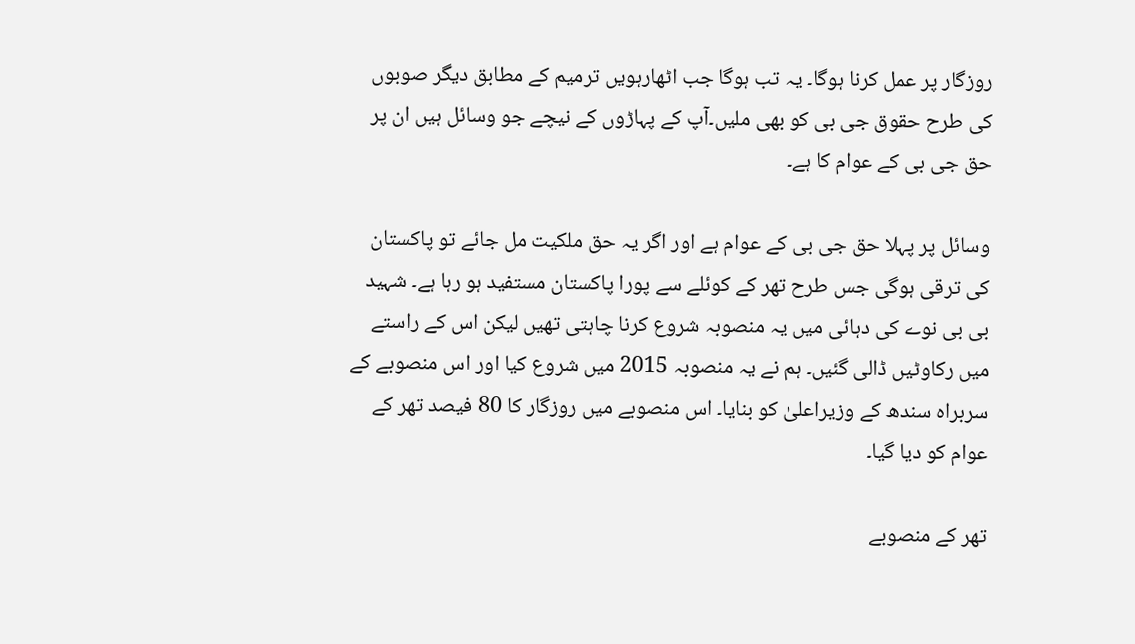روزگار پر عمل کرنا ہوگا۔ یہ تب ہوگا جب اٹھارہویں ترمیم کے مطابق دیگر صوبوں کی طرح حقوق جی بی کو بھی ملیں۔آپ کے پہاڑوں کے نیچے جو وسائل ہیں ان پر حق جی بی کے عوام کا ہے۔

وسائل پر پہلا حق جی بی کے عوام ہے اور اگر یہ حق ملکیت مل جائے تو پاکستان کی ترقی ہوگی جس طرح تھر کے کوئلے سے پورا پاکستان مستفید ہو رہا ہے۔ شہید بی بی نوے کی دہائی میں یہ منصوبہ شروع کرنا چاہتی تھیں لیکن اس کے راستے میں رکاوٹیں ڈالی گئیں۔ ہم نے یہ منصوبہ 2015 میں شروع کیا اور اس منصوبے کے سربراہ سندھ کے وزیراعلیٰ کو بنایا۔ اس منصوبے میں روزگار کا 80 فیصد تھر کے عوام کو دیا گیا۔

تھر کے منصوبے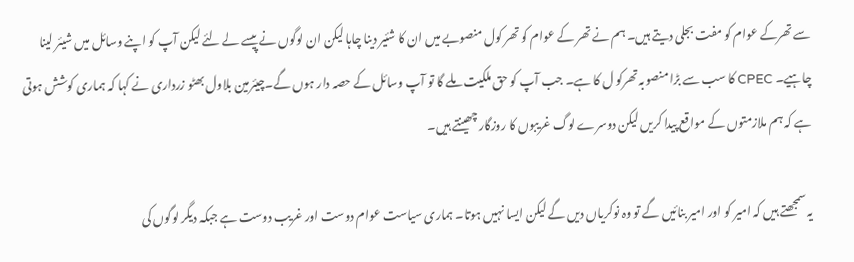سے تھرکے عوام کو مفت بجلی دیتے ہیں۔ ہم نے تھر کے عوام کو تھر کول منصوبے میں ان کا شئیر دینا چاہا لیکن ان لوگوں نے پیسے لے لئے لیکن آپ کو اپنے وسائل میں شیئر لینا چاہیے۔ CPEC کا سب سے بڑا منصوبہ تھرکو ل کا ہے۔ جب آپ کو حق ملکیت ملے گا تو آپ وسائل کے حصہ دار ہوں گے۔چیئرمین بلاول بھٹو زرداری نے کہا کہ ہماری کوشش ہوتی ہے کہ ہم ملازمتوں کے مواقع پیدا کریں لیکن دوسرے لوگ غریبوں کا روزگار چھینتے ہیں۔

یہ سمجھتے ہیں کہ امیر کو اور امیر بنائیں گے تو وہ نوکریاں دیں گے لیکن ایسا نہیں ہوتا۔ ہماری سیاست عوام دوست اور غریب دوست ہے جبکہ دیگر لوگوں کی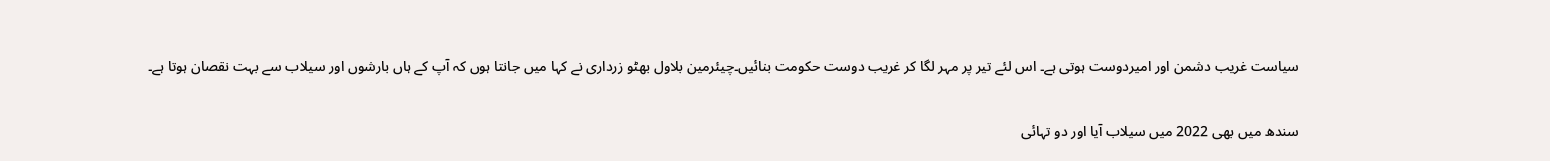سیاست غریب دشمن اور امیردوست ہوتی ہے۔ اس لئے تیر پر مہر لگا کر غریب دوست حکومت بنائیں۔چیئرمین بلاول بھٹو زرداری نے کہا میں جانتا ہوں کہ آپ کے ہاں بارشوں اور سیلاب سے بہت نقصان ہوتا ہے۔

سندھ میں بھی 2022 میں سیلاب آیا اور دو تہائی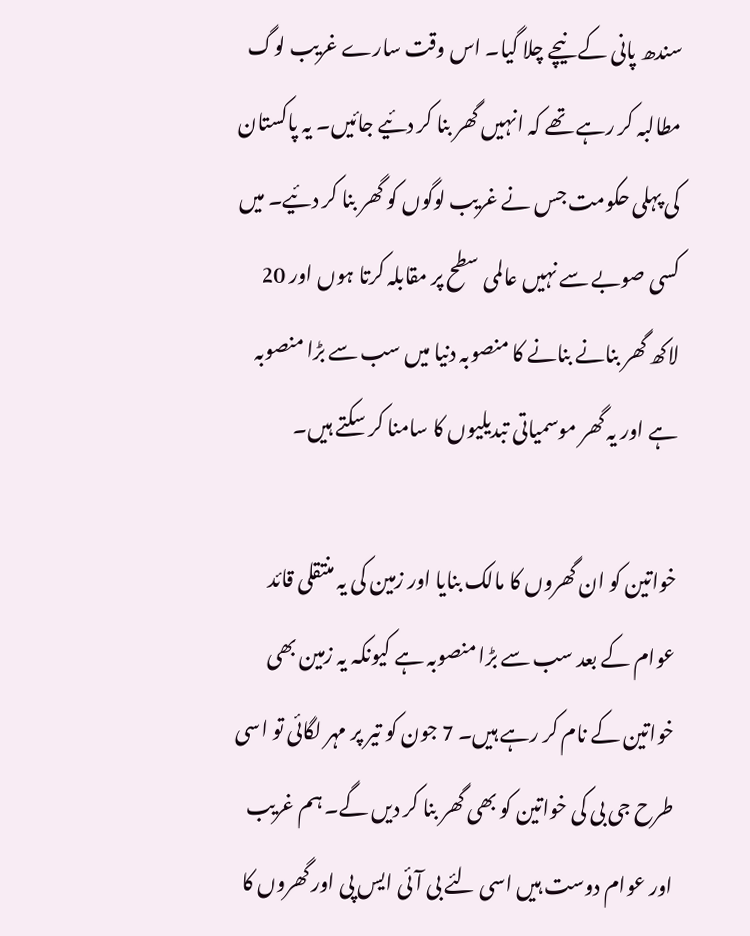سندھ پانی کے نیچے چلا گیا۔ اس وقت سارے غریب لوگ مطالبہ کر رہے تھے کہ انہیں گھر بنا کر دئیے جائیں۔ یہ پاکستان کی پہلی حکومت جس نے غریب لوگوں کو گھر بنا کر دئیے۔ میں کسی صوبے سے نہیں عالمی سطح پر مقابلہ کرتا ہوں اور 20 لاکھ گھر بنانے بنانے کا منصوبہ دنیا میں سب سے بڑا منصوبہ ہے اور یہ گھر موسمیاتی تبدیلیوں کا سامنا کر سکتے ہیں۔

خواتین کو ان گھروں کا مالک بنایا اور زمین کی یہ منتقلی قائد عوام کے بعد سب سے بڑا منصوبہ ہے کیونکہ یہ زمین بھی خواتین کے نام کر رہے ہیں۔ 7 جون کو تیر پر مہر لگائی تو اسی طرح جی بی کی خواتین کو بھی گھر بنا کر دیں گے۔ ہم غریب اور عوام دوست ہیں اسی لئے بی آئی ایس پی اور گھروں کا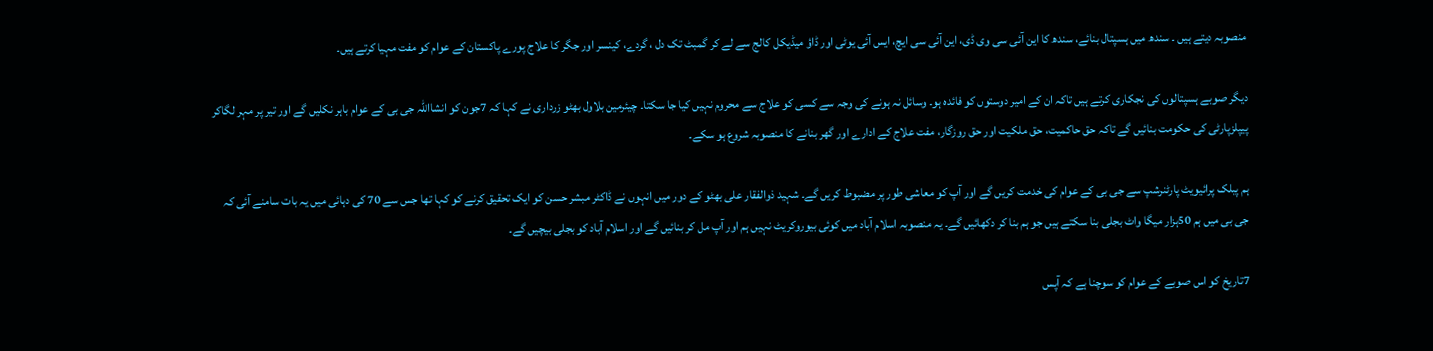منصوبہ دیتے ہیں ۔ سندھ میں ہسپتال بنائے، سندھ کا این آئی سی وی ڈی، این آئی سی ایچ، ایس آئی یوٹی اور ڈاؤ میڈیکل کالج سے لے کر گمبٹ تک دل ، گردے، کینسر اور جگر کا علاج پورے پاکستان کے عوام کو مفت مہیا کرتے ہیں۔

دیگر صوبے ہسپتالوں کی نجکاری کرتے ہیں تاکہ ان کے امیر دوستوں کو فائدہ ہو۔ وسائل نہ ہونے کی وجہ سے کسی کو علاج سے محروم نہیں کیا جا سکتا۔ چیئرمین بلاول بھٹو زرداری نے کہا کہ 7جون کو انشااللہ جی بی کے عوام باہر نکلیں گے اور تیر پر مہر لگاکر پیپلزپارٹی کی حکومت بنائیں گے تاکہ حق حاکمیت، حق ملکیت اور حق روزگار، مفت علاج کے ادارے اور گھر بنانے کا منصوبہ شروع ہو سکے۔

ہم پبلک پرائیویٹ پارٹنرشپ سے جی بی کے عوام کی خدمت کریں گے اور آپ کو معاشی طور پر مضبوط کریں گے۔ شہید ذوالفقار علی بھٹو کے دور میں انہوں نے ڈاکٹر مبشر حسن کو ایک تحقیق کرنے کو کہا تھا جس سے 70 کی دہائی میں یہ بات سامنے آئی کہ جی بی میں ہم 50ہزار میگا واٹ بجلی بنا سکتے ہیں جو ہم بنا کر دکھائیں گے۔ یہ منصوبہ اسلام آباد میں کوئی بیوروکریٹ نہیں ہم اور آپ مل کر بنائیں گے اور اسلام آباد کو بجلی بیچیں گے۔

7تاریخ کو اس صوبے کے عوام کو سوچنا ہے کہ آپس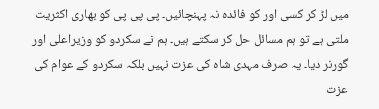میں لڑ کر کسی اور کو فائدہ نہ پہنچائیں۔ پی پی پی کو بھاری اکثریت ملتی ہے تو ہم مسائل حل کر سکتے ہیں۔ ہم نے سکردو کو وزیراعلی اور گورنر دیا۔ یہ صرف مہدی شاہ کی عزت نہیں بلکہ سکردو کے عوام کی عزت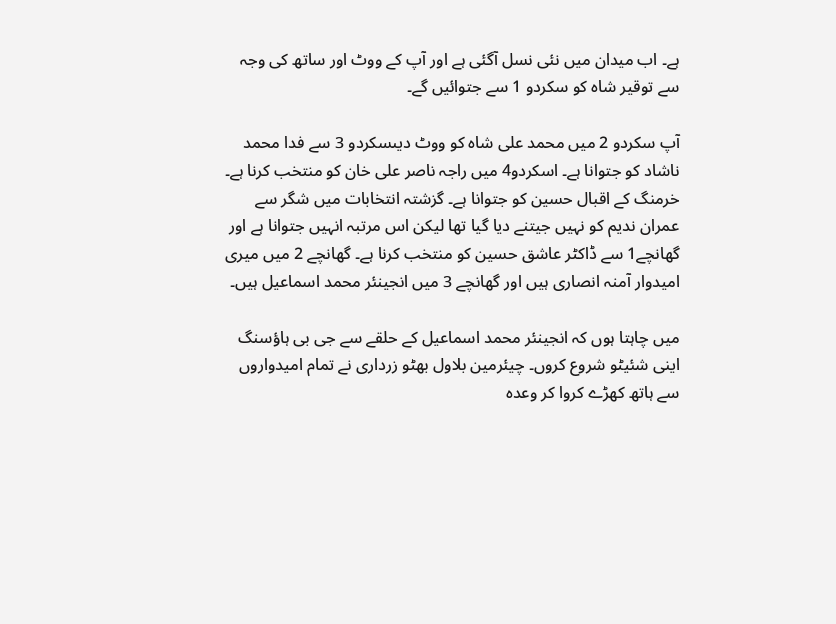ہے۔ اب میدان میں نئی نسل آگئی ہے اور آپ کے ووٹ اور ساتھ کی وجہ سے توقیر شاہ کو سکردو 1 سے جتوائیں گے۔

آپ سکردو 2 میں محمد علی شاہ کو ووٹ دیںسکردو 3 سے فدا محمد ناشاد کو جتوانا ہے۔ اسکردو4 میں راجہ ناصر علی خان کو منتخب کرنا ہے۔ خرمنگ کے اقبال حسین کو جتوانا ہے۔ گزشتہ انتخابات میں شگر سے عمران ندیم کو نہیں جیتنے دیا گیا تھا لیکن اس مرتبہ انہیں جتوانا ہے اور گھانچے1 سے ڈاکٹر عاشق حسین کو منتخب کرنا ہے۔ گھانچے 2 میں میری امیدوار آمنہ انصاری ہیں اور گھانچے 3 میں انجینئر محمد اسماعیل ہیں۔

میں چاہتا ہوں کہ انجینئر محمد اسماعیل کے حلقے سے جی بی ہاؤسنگ اینی شئیٹو شروع کروں۔ چیئرمین بلاول بھٹو زرداری نے تمام امیدواروں سے ہاتھ کھڑے کروا کر وعدہ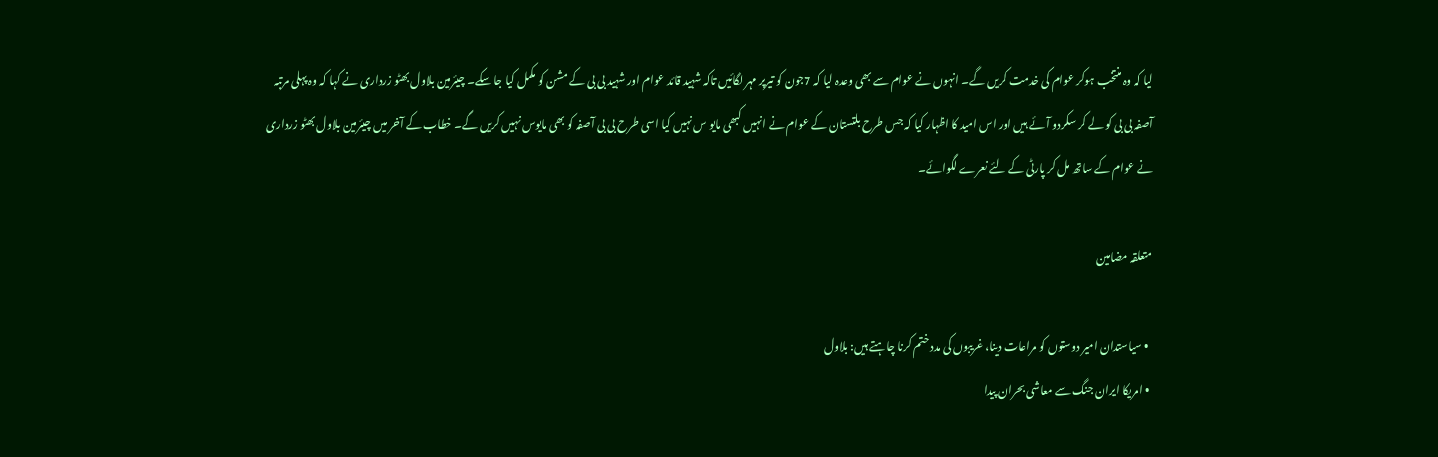لیا کہ وہ منتخب ہوکر عوام کی خدمت کریں گے۔ انہوں نے عوام سے بھی وعدہ لیا کہ 7جون کو تیرپر مہر لگائیں تاکہ شہید قائد عوام اور شہید بی بی کے مشن کو مکمل کیا جا سکے۔ چیئرمین بلاول بھٹو زرداری نے کہا کہ وہ پہلی مرتبہ آصفہ بی بی کو لے کر سکردو آئے ہیں اور اس امید کا اظہار کیا کہ جس طرح بلتستان کے عوام نے انہیں کبھی مایو س نہیں کیا اسی طرح بی بی آصفہ کو بھی مایوس نہیں کریں گے۔ خطاب کے آخر میں چیئرمین بلاول بھٹو زرداری نے عوام کے ساتھ مل کر پارٹی کے لئے نعرے لگوائے۔

متعلقہ مضامین

  • سیاستدان امیر دوستوں کو مراعات دینا، غریبوں کی مدد ختم کرنا چاہتے ہیں: بلاول
  • امریکا ایران جنگ سے معاشی بحران پیدا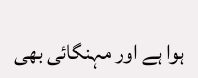ہوا ہے اور مہنگائی بھی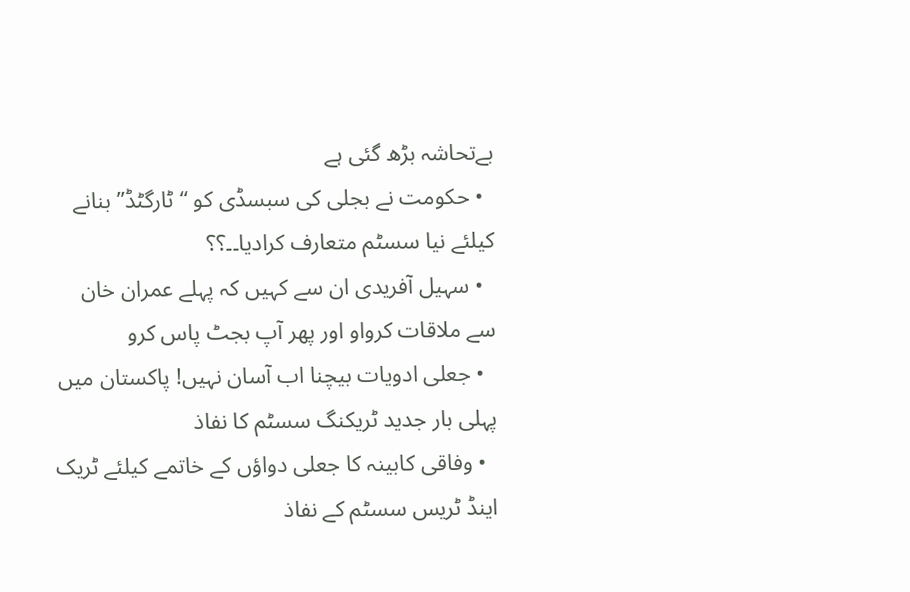بےتحاشہ بڑھ گئی ہے
  • حکومت نے بجلی کی سبسڈی کو “ٹارگٹڈ” بنانے کیلئے نیا سسٹم متعارف کرادیا۔۔؟؟
  • سہیل آفریدی ان سے کہیں کہ پہلے عمران خان سے ملاقات کرواو اور پھر آپ بجٹ پاس کرو
  • جعلی ادویات بیچنا اب آسان نہیں! پاکستان میں پہلی بار جدید ٹریکنگ سسٹم کا نفاذ
  • وفاقی کابینہ کا جعلی دواؤں کے خاتمے کیلئے ٹریک اینڈ ٹریس سسٹم کے نفاذ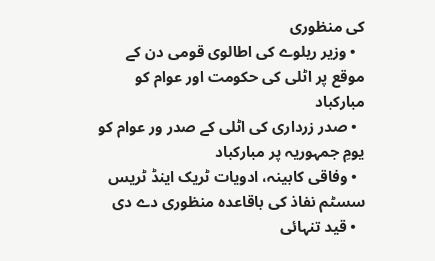کی منظوری
  • وزیر ریلوے کی اطالوی قومی دن کے موقع پر اٹلی کی حکومت اور عوام کو مبارکباد
  • صدر زرداری کی اٹلی کے صدر ور عوام کو یومِ جمہوریہ پر مبارکباد
  • وفاقی کابینہ، ادویات ٹریک اینڈ ٹریس سسٹم نفاذ کی باقاعدہ منظوری دے دی
  • قید تنہائی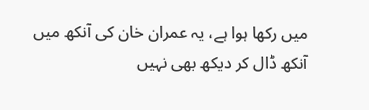میں رکھا ہوا ہے، یہ عمران خان کی آنکھ میں آنکھ ڈال کر دیکھ بھی نہیں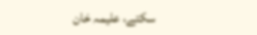سکتے، علیمہ خان